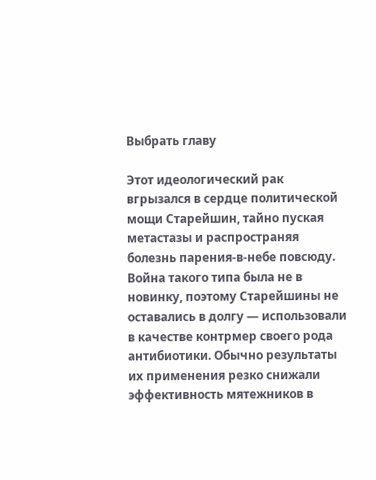Выбрать главу

Этот идеологический рак вгрызался в сердце политической мощи Старейшин, тайно пуская метастазы и распространяя болезнь парения-в-небе повсюду. Война такого типа была не в новинку, поэтому Старейшины не оставались в долгу — использовали в качестве контрмер своего рода антибиотики. Обычно результаты их применения резко снижали эффективность мятежников в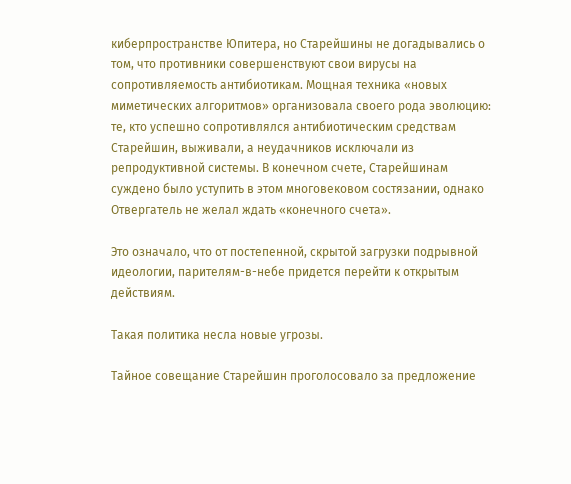киберпространстве Юпитера, но Старейшины не догадывались о том, что противники совершенствуют свои вирусы на сопротивляемость антибиотикам. Мощная техника «новых миметических алгоритмов» организовала своего рода эволюцию: те, кто успешно сопротивлялся антибиотическим средствам Старейшин, выживали, а неудачников исключали из репродуктивной системы. В конечном счете, Старейшинам суждено было уступить в этом многовековом состязании, однако Отвергатель не желал ждать «конечного счета».

Это означало, что от постепенной, скрытой загрузки подрывной идеологии, парителям-в-небе придется перейти к открытым действиям.

Такая политика несла новые угрозы.

Тайное совещание Старейшин проголосовало за предложение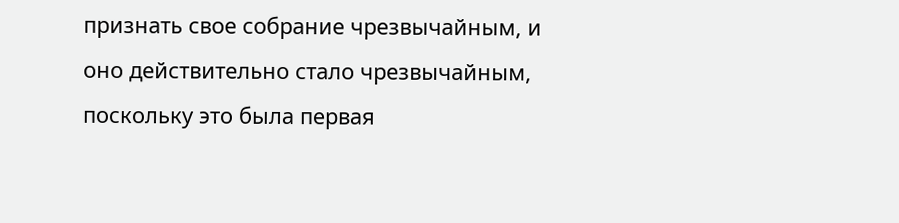признать свое собрание чрезвычайным, и оно действительно стало чрезвычайным, поскольку это была первая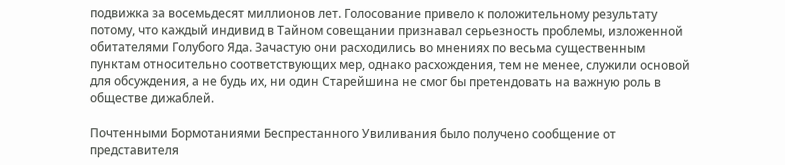подвижка за восемьдесят миллионов лет. Голосование привело к положительному результату потому, что каждый индивид в Тайном совещании признавал серьезность проблемы, изложенной обитателями Голубого Яда. Зачастую они расходились во мнениях по весьма существенным пунктам относительно соответствующих мер, однако расхождения, тем не менее, служили основой для обсуждения, а не будь их, ни один Старейшина не смог бы претендовать на важную роль в обществе дижаблей.

Почтенными Бормотаниями Беспрестанного Увиливания было получено сообщение от представителя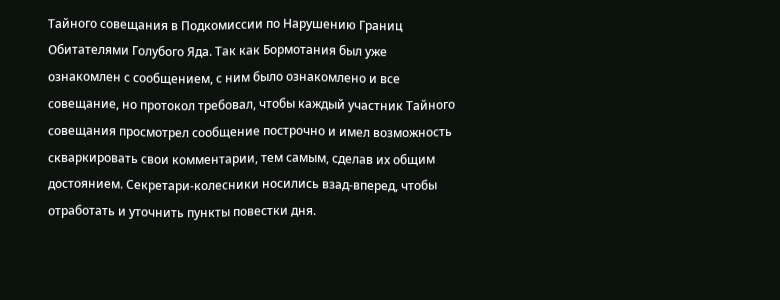Тайного совещания в Подкомиссии по Нарушению Границ Обитателями Голубого Яда. Так как Бормотания был уже ознакомлен с сообщением, с ним было ознакомлено и все совещание, но протокол требовал, чтобы каждый участник Тайного совещания просмотрел сообщение построчно и имел возможность скваркировать свои комментарии, тем самым, сделав их общим достоянием. Секретари-колесники носились взад-вперед, чтобы отработать и уточнить пункты повестки дня.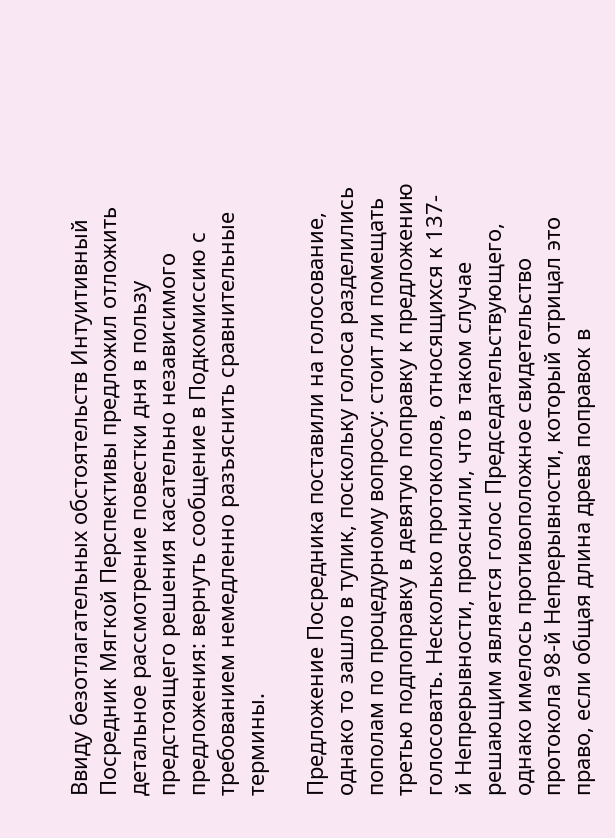Ввиду безотлагательных обстоятельств Интуитивный Посредник Мягкой Перспективы предложил отложить детальное рассмотрение повестки дня в пользу предстоящего решения касательно независимого предложения: вернуть сообщение в Подкомиссию с требованием немедленно разъяснить сравнительные термины.

Предложение Посредника поставили на голосование, однако то зашло в тупик, поскольку голоса разделились пополам по процедурному вопросу: стоит ли помещать третью подпоправку в девятую поправку к предложению голосовать. Несколько протоколов, относящихся к 137-й Непрерывности, прояснили, что в таком случае решающим является голос Председательствующего, однако имелось противоположное свидетельство протокола 98-й Непрерывности, который отрицал это право, если общая длина древа поправок в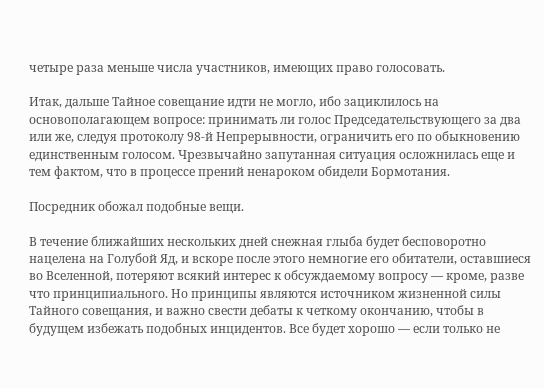четыре раза меньше числа участников, имеющих право голосовать.

Итак, дальше Тайное совещание идти не могло, ибо зациклилось на основополагающем вопросе: принимать ли голос Председательствующего за два или же, следуя протоколу 98-й Непрерывности, ограничить его по обыкновению единственным голосом. Чрезвычайно запутанная ситуация осложнилась еще и тем фактом, что в процессе прений ненароком обидели Бормотания.

Посредник обожал подобные вещи.

В течение ближайших нескольких дней снежная глыба будет бесповоротно нацелена на Голубой Яд, и вскоре после этого немногие его обитатели, оставшиеся во Вселенной, потеряют всякий интерес к обсуждаемому вопросу — кроме, разве что принципиального. Но принципы являются источником жизненной силы Тайного совещания, и важно свести дебаты к четкому окончанию, чтобы в будущем избежать подобных инцидентов. Все будет хорошо — если только не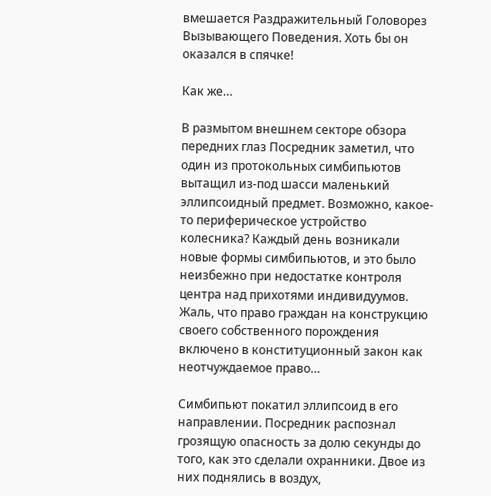вмешается Раздражительный Головорез Вызывающего Поведения. Хоть бы он оказался в спячке!

Как же…

В размытом внешнем секторе обзора передних глаз Посредник заметил, что один из протокольных симбипьютов вытащил из-под шасси маленький эллипсоидный предмет. Возможно, какое-то периферическое устройство колесника? Каждый день возникали новые формы симбипьютов, и это было неизбежно при недостатке контроля центра над прихотями индивидуумов. Жаль, что право граждан на конструкцию своего собственного порождения включено в конституционный закон как неотчуждаемое право…

Симбипьют покатил эллипсоид в его направлении. Посредник распознал грозящую опасность за долю секунды до того, как это сделали охранники. Двое из них поднялись в воздух,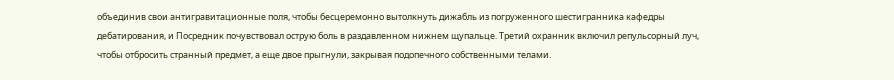объединив свои антигравитационные поля, чтобы бесцеремонно вытолкнуть дижабль из погруженного шестигранника кафедры дебатирования, и Посредник почувствовал острую боль в раздавленном нижнем щупальце. Третий охранник включил репульсорный луч, чтобы отбросить странный предмет, а еще двое прыгнули, закрывая подопечного собственными телами.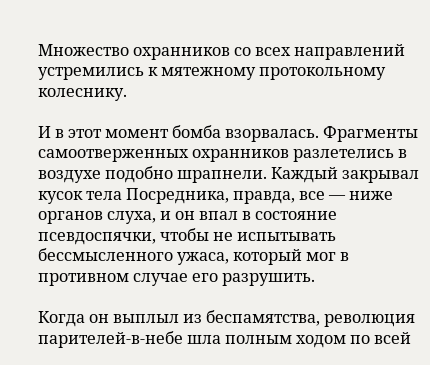Множество охранников со всех направлений устремились к мятежному протокольному колеснику.

И в этот момент бомба взорвалась. Фрагменты самоотверженных охранников разлетелись в воздухе подобно шрапнели. Каждый закрывал кусок тела Посредника, правда, все — ниже органов слуха, и он впал в состояние псевдоспячки, чтобы не испытывать бессмысленного ужаса, который мог в противном случае его разрушить.

Когда он выплыл из беспамятства, революция парителей-в-небе шла полным ходом по всей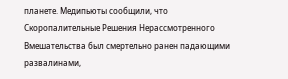планете. Медипьюты сообщили, что Скоропалительные Решения Нерассмотренного Вмешательства был смертельно ранен падающими развалинами,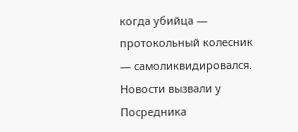когда убийца — протокольный колесник — самоликвидировался. Новости вызвали у Посредника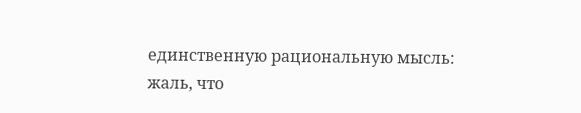единственную рациональную мысль: жаль, что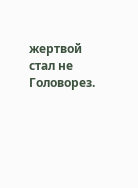жертвой стал не Головорез.